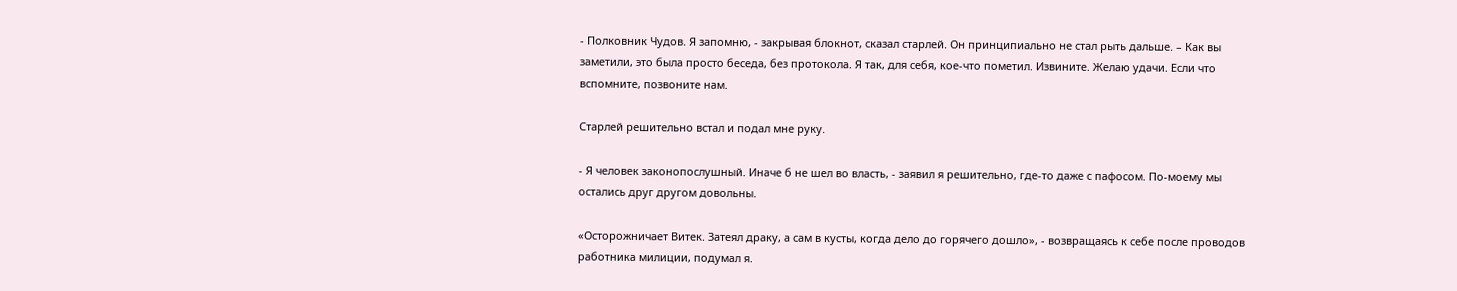- Полковник Чудов. Я запомню, - закрывая блокнот, сказал старлей. Он принципиально не стал рыть дальше. – Как вы заметили, это была просто беседа, без протокола. Я так, для себя, кое-что пометил. Извините. Желаю удачи. Если что вспомните, позвоните нам.

Старлей решительно встал и подал мне руку.

- Я человек законопослушный. Иначе б не шел во власть, - заявил я решительно, где-то даже с пафосом. По-моему мы остались друг другом довольны.

«Осторожничает Витек. Затеял драку, а сам в кусты, когда дело до горячего дошло», - возвращаясь к себе после проводов работника милиции, подумал я.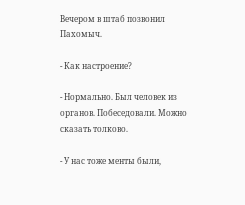Вечером в штаб позвонил Пахомыч.

- Как настроение?

- Нормально. Был человек из органов. Побеседовали. Можно сказать толково.

- У нас тоже менты были,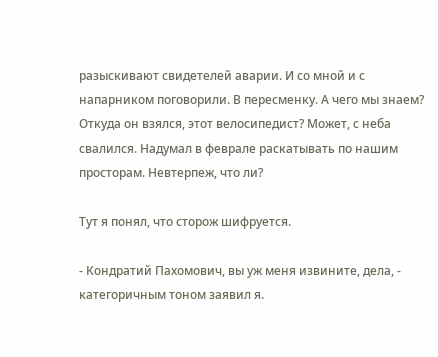разыскивают свидетелей аварии. И со мной и с напарником поговорили. В пересменку. А чего мы знаем? Откуда он взялся, этот велосипедист? Может, с неба свалился. Надумал в феврале раскатывать по нашим просторам. Невтерпеж, что ли?

Тут я понял, что сторож шифруется.

- Кондратий Пахомович, вы уж меня извините, дела, - категоричным тоном заявил я.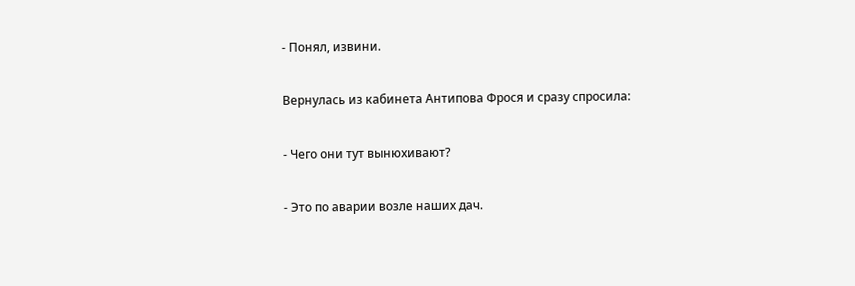- Понял, извини.

Вернулась из кабинета Антипова Фрося и сразу спросила:

- Чего они тут вынюхивают?

- Это по аварии возле наших дач.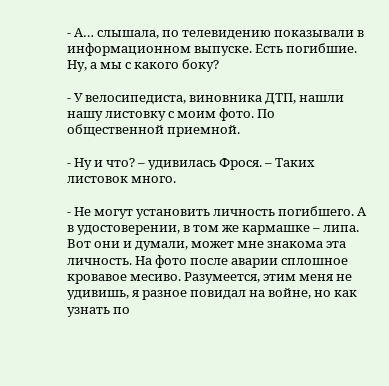- А… слышала, по телевидению показывали в информационном выпуске. Есть погибшие. Ну, а мы с какого боку?

- У велосипедиста, виновника ДТП, нашли нашу листовку с моим фото. По общественной приемной.

- Ну и что? – удивилась Фрося. – Таких листовок много.

- Не могут установить личность погибшего. А в удостоверении, в том же кармашке – липа. Вот они и думали, может мне знакома эта личность. На фото после аварии сплошное кровавое месиво. Разумеется, этим меня не удивишь, я разное повидал на войне, но как узнать по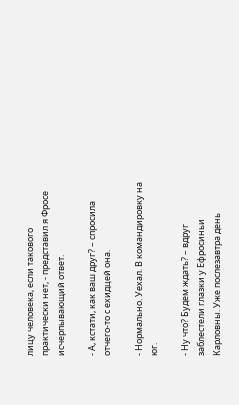лицу человека, если такового практически нет, - представил я Фросе исчерпывающий ответ.

- А, кстати, как ваш друг? – спросила отчего-то с ехидцей она.

- Нормально. Уехал. В командировку на юг.

- Ну что? Будем ждать? – вдруг заблестели глазки у Ефросиньи Карловны. Уже послезавтра день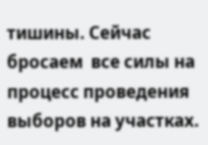тишины. Сейчас бросаем  все силы на  процесс проведения выборов на участках.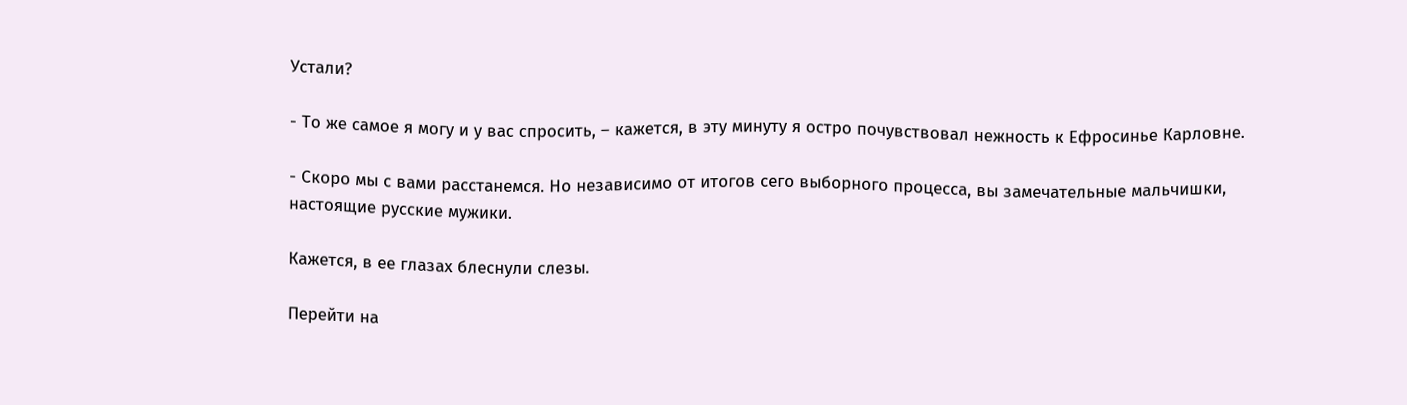Устали?

- То же самое я могу и у вас спросить, – кажется, в эту минуту я остро почувствовал нежность к Ефросинье Карловне.

- Скоро мы с вами расстанемся. Но независимо от итогов сего выборного процесса, вы замечательные мальчишки, настоящие русские мужики.

Кажется, в ее глазах блеснули слезы.

Перейти на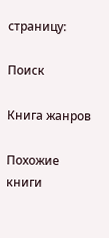страницу:

Поиск

Книга жанров

Похожие книги